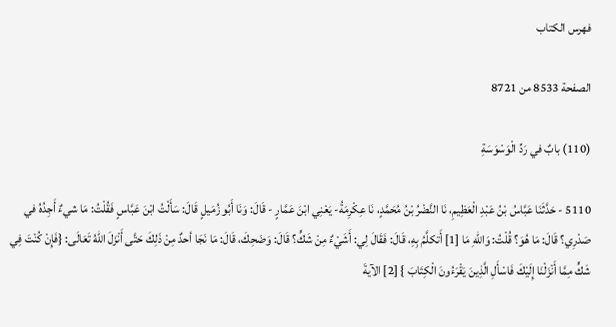فهرس الكتاب

الصفحة 8533 من 8721

(110) بابٌ في رَدِّ الْوَسْوَسَةِ

5110 - حَدَّثَنَا عَبَّاسُ بْنُ عَبْدِ الْعَظِيمِ، نَا النَّضْرُ بْنُ مُحَمَّدٍ، نَا عِكْرِمَةُ- يَعْنِي ابْنَ عَمَّارٍ - قَالَ: وَنَا أَبُو زُمَيلٍ قَالَ: سَأَلْتُ ابْنَ عَبَّاسٍ فَقُلْتُ: مَا شيءٌ أَجِدُهُ في صَدْرِي؟ قَالَ: مَا هُوَ؟ قُلْتُ: وَاللهِ مَا [1] أَتكلَّمُ بِهِ، قَالَ: فَقَالَ لِي: أَشَيْءٌ مِنْ شَكٍّ؟ قَالَ: وَضَحِكَ، قَالَ: مَا نَجَا أحدٌ مِنْ ذَلِكَ حَتَّى أَنْزَلَ اللهُ تَعَالَى: {فَإِنْ كُنْتَ فِي شَكٍّ مِمَّا أَنْزَلْنَا إِلَيْكَ فَاسْأَلِ الَّذِينَ يَقْرَءُونَ الْكِتَابَ } [2] الآيةَ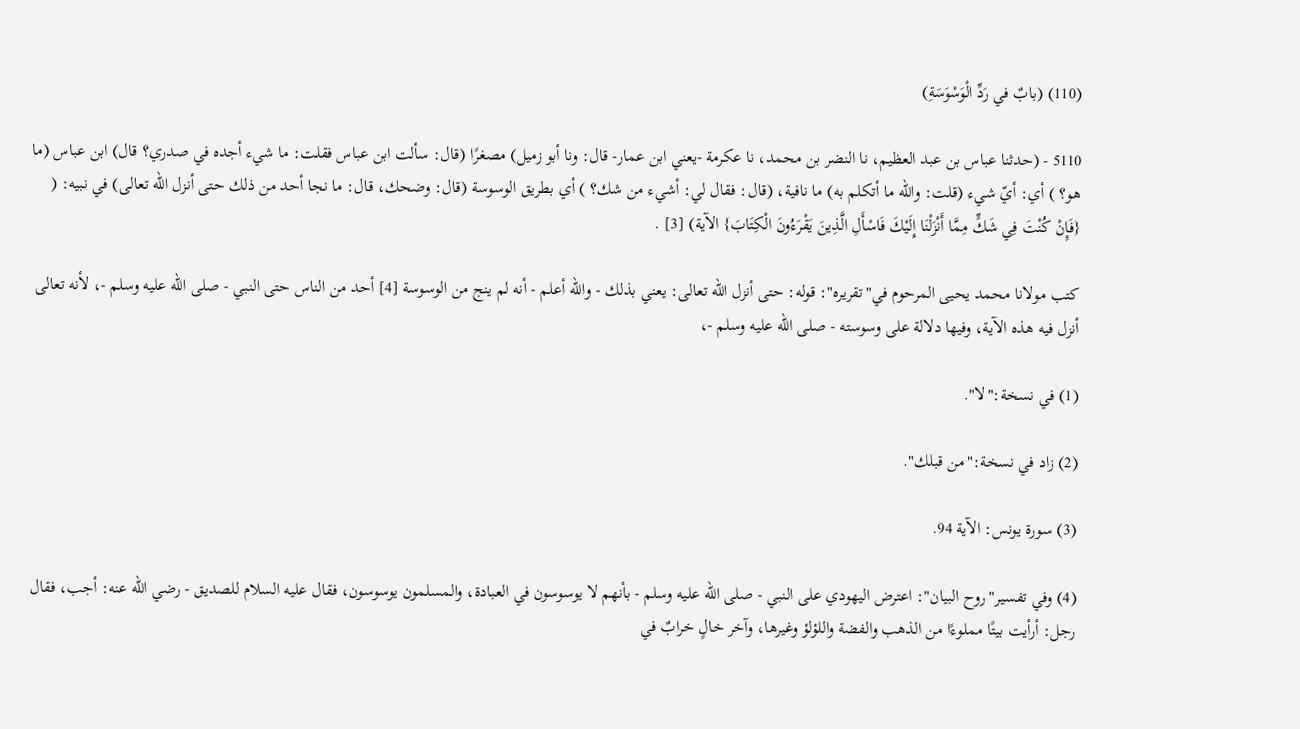(110) (بابٌ في رَدِّ الْوَسْوَسَةِ)

5110 - (حدثنا عباس بن عبد العظيم، نا النضر بن محمد، نا عكرمة -يعني ابن عمار- قال: ونا أبو زميل) مصغرًا (قال: سألت ابن عباس فقلت: ما شيء أجده في صدري؟ قال) ابن عباس (ما هو؟ ) أي: أيّ شيء (قلت: والله ما أتكلم به) ما نافية، (قال: فقال لي: أشيء من شك؟ ) أي بطريق الوسوسة (قال: وضحك، قال: ما نجا أحد من ذلك حتى أنزل الله تعالى) في نبيه: ( {فَإِنْ كُنْتَ فِي شَكٍّ مِمَّا أَنْزَلْنَا إِلَيْكَ فَاسْأَلِ الَّذِينَ يَقْرَءُونَ الْكِتَابَ} الآية) [3] .

كتب مولانا محمد يحيى المرحوم في"تقريره": قوله: حتى أنزل الله تعالى: يعني بذلك - والله أعلم - أنه لم ينج من الوسوسة [4] أحد من الناس حتى النبي - صلى الله عليه وسلم -، لأنه تعالى أنزل فيه هذه الآية، وفيها دلالة على وسوسته - صلى الله عليه وسلم -،

(1) في نسخة:"لا".

(2) زاد في نسخة:"من قبلك".

(3) سورة يونس: الآية 94.

(4) وفي تفسير"روح البيان": اعترض اليهودي على النبي - صلى الله عليه وسلم - بأنهم لا يوسوسون في العبادة، والمسلمون يوسوسون، فقال عليه السلام للصديق - رضي الله عنه: أجب، فقال رجل: أرأيت بيتًا مملوءًا من الذهب والفضة واللؤلؤ وغيرها، وآخر خالٍ خرابٌ في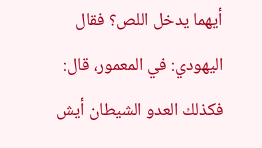أيهما يدخل اللص؟ فقال اليهودي: في المعمور، قال: فكذلك العدو الشيطان أيش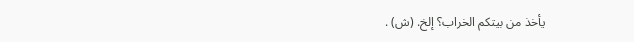يأخذ من بيتكم الخراب؟ إلخ. (ش) .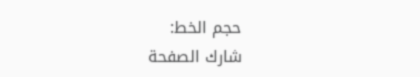حجم الخط:
شارك الصفحة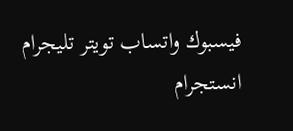فيسبوك واتساب تويتر تليجرام انستجرام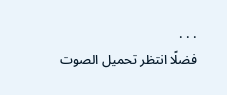. . .
فضلًا انتظر تحميل الصوت